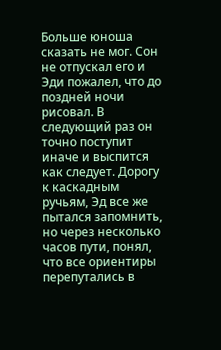Больше юноша сказать не мог. Сон не отпускал его и Эди пожалел, что до поздней ночи рисовал. В следующий раз он точно поступит иначе и выспится как следует. Дорогу к каскадным ручьям, Эд все же пытался запомнить, но через несколько часов пути, понял, что все ориентиры перепутались в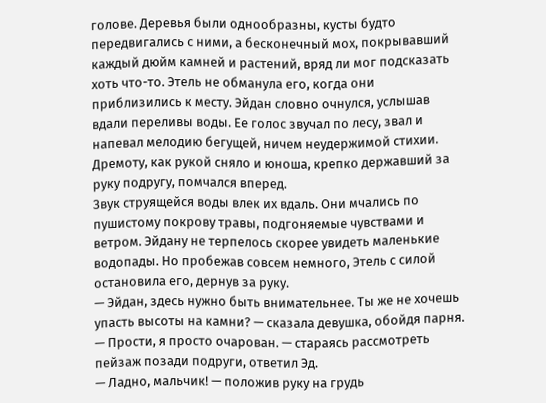голове. Деревья были однообразны, кусты будто передвигались с ними, а бесконечный мох, покрывавший каждый дюйм камней и растений, вряд ли мог подсказать хоть что-то. Этель не обманула его, когда они приблизились к месту. Эйдан словно очнулся, услышав вдали переливы воды. Ее голос звучал по лесу, звал и напевал мелодию бегущей, ничем неудержимой стихии. Дремоту, как рукой сняло и юноша, крепко державший за руку подругу, помчался вперед.
Звук струящейся воды влек их вдаль. Они мчались по пушистому покрову травы, подгоняемые чувствами и ветром. Эйдану не терпелось скорее увидеть маленькие водопады. Но пробежав совсем немного, Этель с силой остановила его, дернув за руку.
— Эйдан, здесь нужно быть внимательнее. Ты же не хочешь упасть высоты на камни? — сказала девушка, обойдя парня.
— Прости, я просто очарован. — стараясь рассмотреть пейзаж позади подруги, ответил Эд.
— Ладно, мальчик! — положив руку на грудь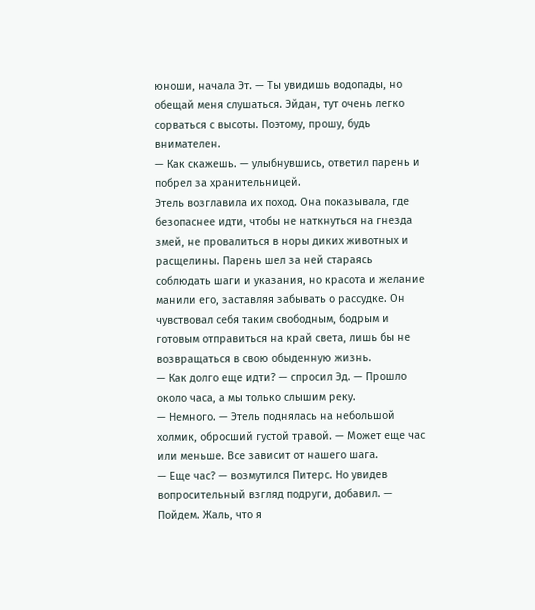юноши, начала Эт. — Ты увидишь водопады, но обещай меня слушаться. Эйдан, тут очень легко сорваться с высоты. Поэтому, прошу, будь внимателен.
— Как скажешь. — улыбнувшись, ответил парень и побрел за хранительницей.
Этель возглавила их поход. Она показывала, где безопаснее идти, чтобы не наткнуться на гнезда змей, не провалиться в норы диких животных и расщелины. Парень шел за ней стараясь соблюдать шаги и указания, но красота и желание манили его, заставляя забывать о рассудке. Он чувствовал себя таким свободным, бодрым и готовым отправиться на край света, лишь бы не возвращаться в свою обыденную жизнь.
— Как долго еще идти? — спросил Эд. — Прошло около часа, а мы только слышим реку.
— Немного. — Этель поднялась на небольшой холмик, обросший густой травой. — Может еще час или меньше. Все зависит от нашего шага.
— Еще час? — возмутился Питерс. Но увидев вопросительный взгляд подруги, добавил. — Пойдем. Жаль, что я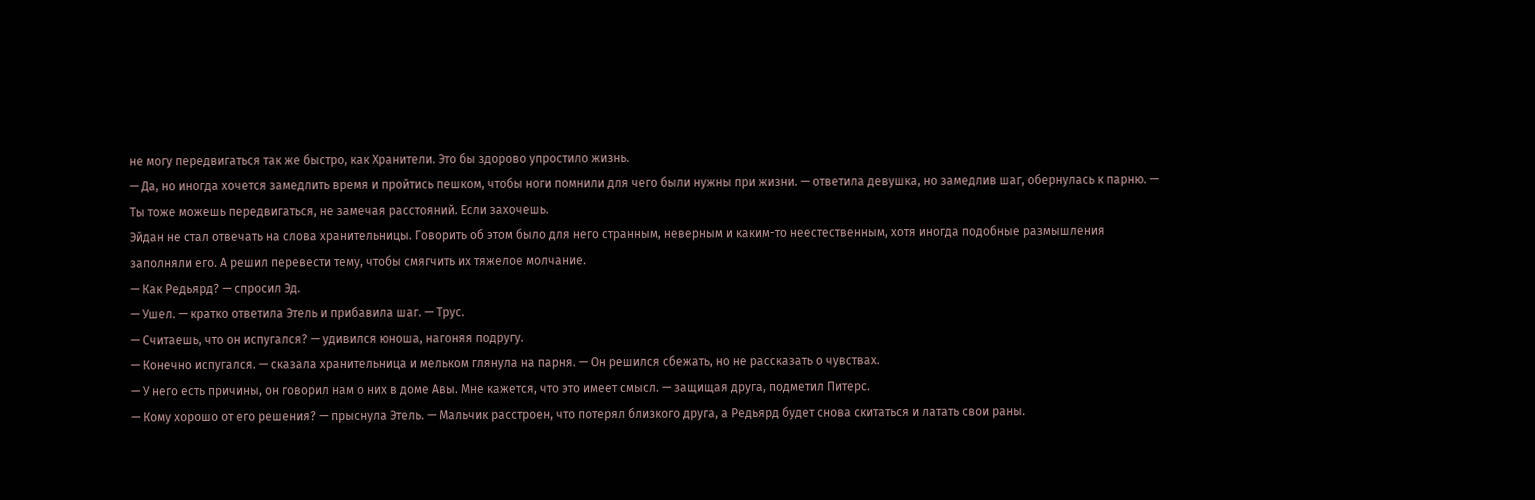не могу передвигаться так же быстро, как Хранители. Это бы здорово упростило жизнь.
— Да, но иногда хочется замедлить время и пройтись пешком, чтобы ноги помнили для чего были нужны при жизни. — ответила девушка, но замедлив шаг, обернулась к парню. — Ты тоже можешь передвигаться, не замечая расстояний. Если захочешь.
Эйдан не стал отвечать на слова хранительницы. Говорить об этом было для него странным, неверным и каким-то неестественным, хотя иногда подобные размышления заполняли его. А решил перевести тему, чтобы смягчить их тяжелое молчание.
— Как Редьярд? — спросил Эд.
— Ушел. — кратко ответила Этель и прибавила шаг. — Трус.
— Считаешь, что он испугался? — удивился юноша, нагоняя подругу.
— Конечно испугался. — сказала хранительница и мельком глянула на парня. — Он решился сбежать, но не рассказать о чувствах.
— У него есть причины, он говорил нам о них в доме Авы. Мне кажется, что это имеет смысл. — защищая друга, подметил Питерс.
— Кому хорошо от его решения? — прыснула Этель. — Мальчик расстроен, что потерял близкого друга, а Редьярд будет снова скитаться и латать свои раны.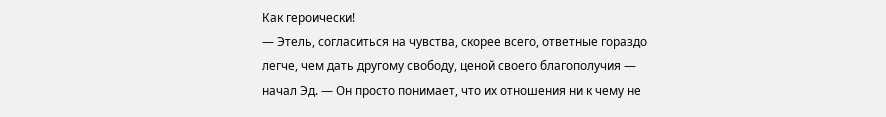Как героически!
— Этель, согласиться на чувства, скорее всего, ответные гораздо легче, чем дать другому свободу, ценой своего благополучия — начал Эд. — Он просто понимает, что их отношения ни к чему не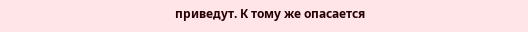приведут. К тому же опасается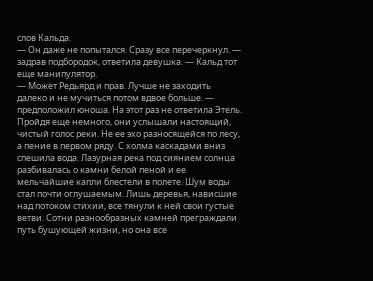слов Кальда.
— Он даже не попытался. Сразу все перечеркнул. — задрав подбородок, ответила девушка. — Кальд тот еще манипулятор.
— Может Редьярд и прав. Лучше не заходить далеко и не мучиться потом вдвое больше. — предположил юноша. На этот раз не ответила Этель.
Пройдя еще немного, они услышали настоящий, чистый голос реки. Не ее эхо разносящейся по лесу, а пение в первом ряду. С холма каскадами вниз спешила вода. Лазурная река под сиянием солнца разбивалась о камни белой пеной и ее мельчайшие капли блестели в полете. Шум воды стал почти оглушаемым. Лишь деревья, нависшие над потоком стихии, все тянули к ней свои густые ветви. Сотни разнообразных камней преграждали путь бушующей жизни, но она все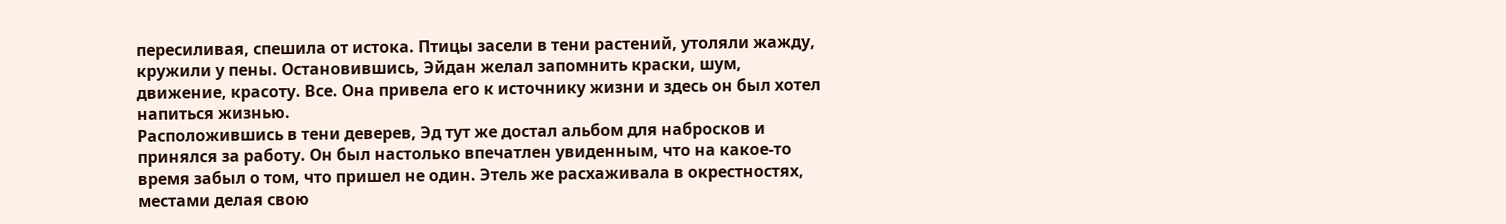пересиливая, спешила от истока. Птицы засели в тени растений, утоляли жажду, кружили у пены. Остановившись, Эйдан желал запомнить краски, шум, движение, красоту. Все. Она привела его к источнику жизни и здесь он был хотел напиться жизнью.
Расположившись в тени деверев, Эд тут же достал альбом для набросков и принялся за работу. Он был настолько впечатлен увиденным, что на какое-то время забыл о том, что пришел не один. Этель же расхаживала в окрестностях, местами делая свою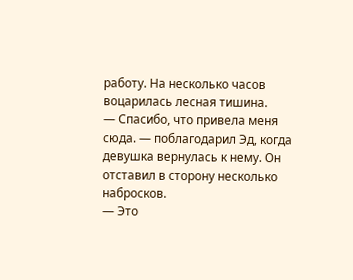работу. На несколько часов воцарилась лесная тишина.
— Спасибо, что привела меня сюда. — поблагодарил Эд, когда девушка вернулась к нему. Он отставил в сторону несколько набросков.
— Это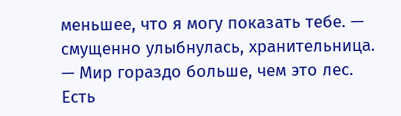меньшее, что я могу показать тебе. — смущенно улыбнулась, хранительница. — Мир гораздо больше, чем это лес. Есть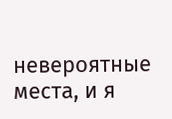невероятные места, и я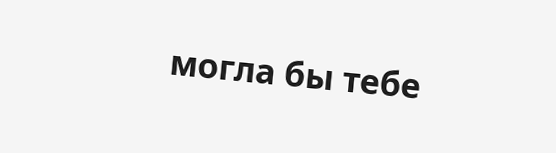могла бы тебе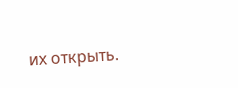их открыть.